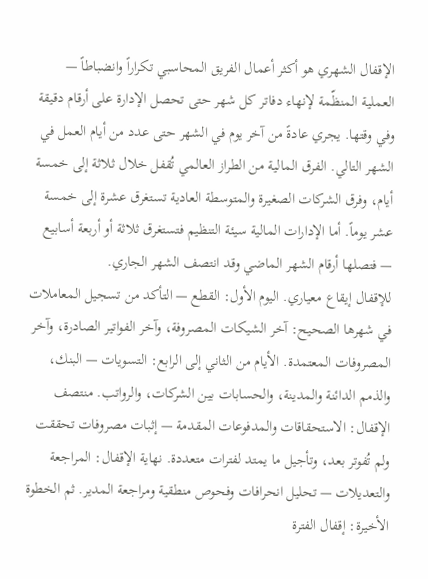الإقفال الشهري هو أكثر أعمال الفريق المحاسبي تكراراً وانضباطاً — العملية المنظّمة لإنهاء دفاتر كل شهر حتى تحصل الإدارة على أرقام دقيقة وفي وقتها. يجري عادةً من آخر يوم في الشهر حتى عدد من أيام العمل في الشهر التالي. الفرق المالية من الطراز العالمي تُقفل خلال ثلاثة إلى خمسة أيام، وفرق الشركات الصغيرة والمتوسطة العادية تستغرق عشرة إلى خمسة عشر يوماً. أما الإدارات المالية سيئة التنظيم فتستغرق ثلاثة أو أربعة أسابيع — فتصلها أرقام الشهر الماضي وقد انتصف الشهر الجاري.
للإقفال إيقاع معياري. اليوم الأول: القطع — التأكد من تسجيل المعاملات في شهرها الصحيح: آخر الشيكات المصروفة، وآخر الفواتير الصادرة، وآخر المصروفات المعتمدة. الأيام من الثاني إلى الرابع: التسويات — البنك، والذمم الدائنة والمدينة، والحسابات بين الشركات، والرواتب. منتصف الإقفال: الاستحقاقات والمدفوعات المقدمة — إثبات مصروفات تحققت ولم تُفوتر بعد، وتأجيل ما يمتد لفترات متعددة. نهاية الإقفال: المراجعة والتعديلات — تحليل انحرافات وفحوص منطقية ومراجعة المدير. ثم الخطوة الأخيرة: إقفال الفترة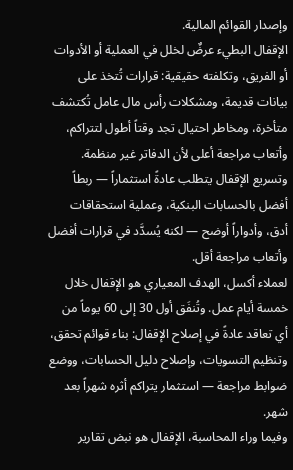وإصدار القوائم المالية.
الإقفال البطيء عرضٌ لخلل في العملية أو الأدوات أو الفريق، وتكلفته حقيقية: قرارات تُتخذ على بيانات قديمة، ومشكلات رأس مال عامل تُكتشف متأخرة، ومخاطر احتيال تجد وقتاً أطول لتتراكم، وأتعاب مراجعة أعلى لأن الدفاتر غير منظمة. وتسريع الإقفال يتطلب عادةً استثماراً — ربطاً أفضل بالحسابات البنكية، وعملية استحقاقات أدق، وأدواراً أوضح — لكنه يُسدَّد في قرارات أفضل وأتعاب مراجعة أقل.
لعملاء أكسل، الهدف المعياري هو الإقفال خلال خمسة أيام عمل. وتُنفَق أول 30 إلى 60 يوماً من أي تعاقد عادةً في إصلاح الإقفال: بناء قوائم تحقق، وتنظيم التسويات، وإصلاح دليل الحسابات، ووضع ضوابط مراجعة — استثمار يتراكم أثره شهراً بعد شهر.
وفيما وراء المحاسبة، الإقفال هو نبض تقارير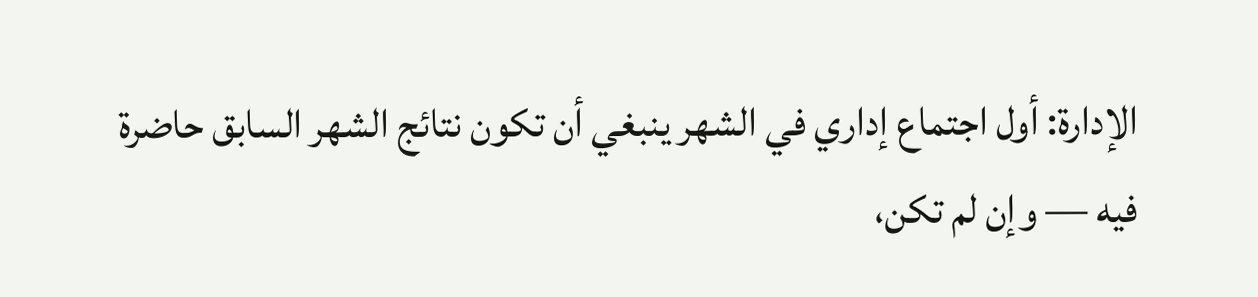الإدارة: أول اجتماع إداري في الشهر ينبغي أن تكون نتائج الشهر السابق حاضرة فيه — وإن لم تكن،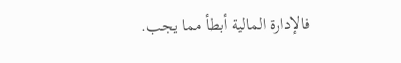فالإدارة المالية أبطأ مما يجب.